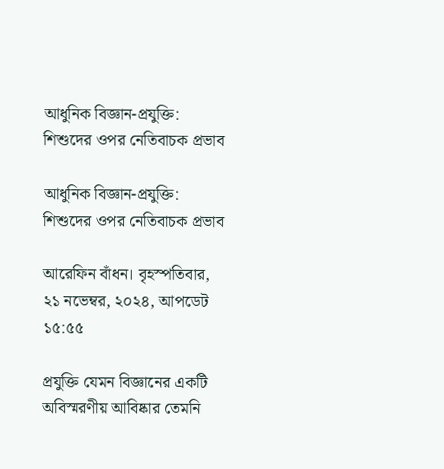আধুনিক বিজ্ঞান-প্রযুক্তি: শিশুদের ওপর নেতিবাচক প্রভাব

আধুনিক বিজ্ঞান-প্রযুক্তি: শিশুদের ওপর নেতিবাচক প্রভাব

আরেফিন বাঁধন। বৃহস্পতিবার, ২১ নভেম্বর, ২০২৪, আপডেট ১৫:৫৫

প্রযুক্তি যেমন বিজ্ঞানের একটি অবিস্মরণীয় আবিষ্কার তেমনি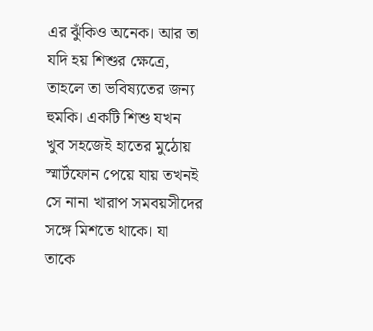এর ঝুঁকিও অনেক। আর তা যদি হয় শিশুর ক্ষেত্রে, তাহলে তা ভবিষ্যতের জন্য হুমকি। একটি শিশু যখন খুব সহজেই হাতের মুঠোয় স্মার্টফোন পেয়ে যায় তখনই সে নানা খারাপ সমবয়সীদের সঙ্গে মিশতে থাকে। যা তাকে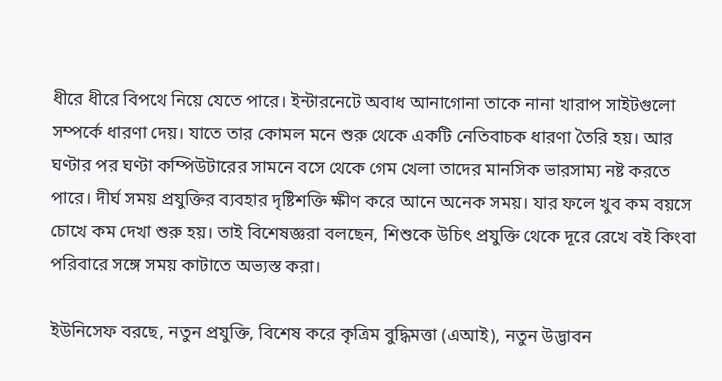ধীরে ধীরে বিপথে নিয়ে যেতে পারে। ইন্টারনেটে অবাধ আনাগোনা তাকে নানা খারাপ সাইটগুলো সম্পর্কে ধারণা দেয়। যাতে তার কোমল মনে শুরু থেকে একটি নেতিবাচক ধারণা তৈরি হয়। আর ঘণ্টার পর ঘণ্টা কম্পিউটারের সামনে বসে থেকে গেম খেলা তাদের মানসিক ভারসাম্য নষ্ট করতে পারে। দীর্ঘ সময় প্রযুক্তির ব্যবহার দৃষ্টিশক্তি ক্ষীণ করে আনে অনেক সময়। যার ফলে খুব কম বয়সে চোখে কম দেখা শুরু হয়। তাই বিশেষজ্ঞরা বলছেন, শিশুকে উচিৎ প্রযুক্তি থেকে দূরে রেখে বই কিংবা পরিবারে সঙ্গে সময় কাটাতে অভ্যস্ত করা।

ইউনিসেফ বরছে, নতুন প্রযুক্তি, বিশেষ করে কৃত্রিম বুদ্ধিমত্তা (এআই), নতুন উদ্ভাবন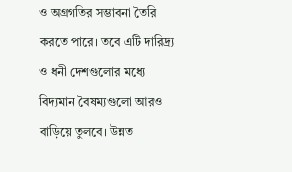ও অগ্রগতির সম্ভাবনা তৈরি করতে পারে। তবে এটি দারিদ্র্য ও ধনী দেশগুলোর মধ্যে বিদ্যমান বৈষম্যগুলো আরও বাড়িয়ে তুলবে। উন্নত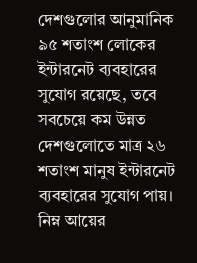দেশগুলোর আনুমানিক ৯৫ শতাংশ লোকের ইন্টারনেট ব্যবহারের সুযোগ রয়েছে, তবে সবচেয়ে কম উন্নত দেশগুলোতে মাত্র ২৬ শতাংশ মানুষ ইন্টারনেট ব্যবহারের সুযোগ পায়। নিম্ন আয়ের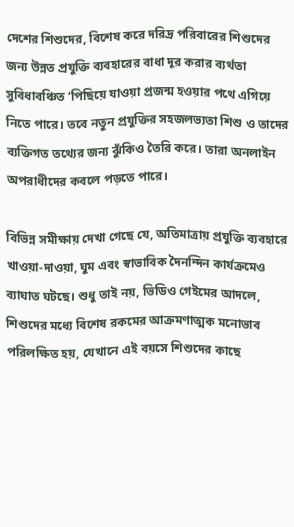দেশের শিশুদের, বিশেষ করে দরিদ্র পরিবারের শিশুদের জন্য উন্নত প্রযুক্তি ব্যবহারের বাধা দূর করার ব্যর্থতা সুবিধাবঞ্চিত ‘পিছিয়ে যাওয়া প্রজন্ম হওয়ার পথে এগিয়ে নিতে পারে। তবে নতুন প্রযুক্তির সহজলভ্যতা শিশু ও তাদের ব্যক্তিগত তথ্যের জন্য ঝুঁকিও তৈরি করে। তারা অনলাইন অপরাধীদের কবলে পড়তে পারে।

বিভিন্ন সমীক্ষায় দেখা গেছে যে, অতিমাত্রায় প্রযুক্তি ব্যবহারে খাওয়া-দাওয়া, ঘুম এবং স্বাভাবিক দৈনন্দিন কার্যক্রমেও ব্যাঘাত ঘটছে। শুধু তাই নয়, ভিডিও গেইমের আদলে, শিশুদের মধ্যে বিশেষ রকমের আক্রমণাত্মক মনোভাব পরিলক্ষিত হয়, যেখানে এই বয়সে শিশুদের কাছে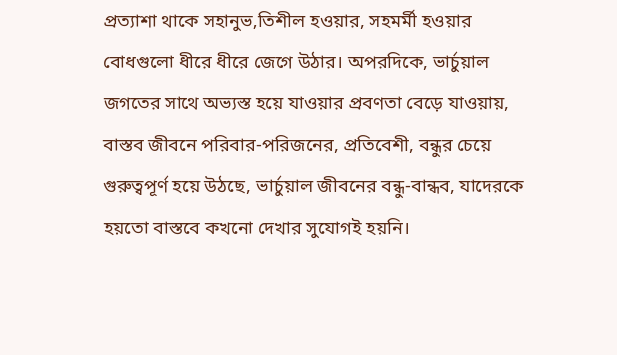প্রত্যাশা থাকে সহানুভ‚তিশীল হওয়ার, সহমর্মী হওয়ার বোধগুলো ধীরে ধীরে জেগে উঠার। অপরদিকে, ভার্চুয়াল জগতের সাথে অভ্যস্ত হয়ে যাওয়ার প্রবণতা বেড়ে যাওয়ায়, বাস্তব জীবনে পরিবার-পরিজনের, প্রতিবেশী, বন্ধুর চেয়ে গুরুত্বপূর্ণ হয়ে উঠছে, ভার্চুয়াল জীবনের বন্ধু-বান্ধব, যাদেরকে হয়তো বাস্তবে কখনো দেখার সুযোগই হয়নি।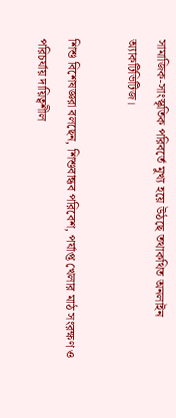সামাজিক-সাংস্কৃতিক পরিবর্তে মুখ্য হয়ে উঠছে তথাকথিত অনলাইন অ্যাকটিভিটিজ।

শিশু বিশেষজ্ঞরা বলছেন, শিশুবান্ধব পরিবেশ, পর্যাপ্ত খেলার মাঠ সংরক্ষণ ও পরিচর্যায় দায়িত্বশীল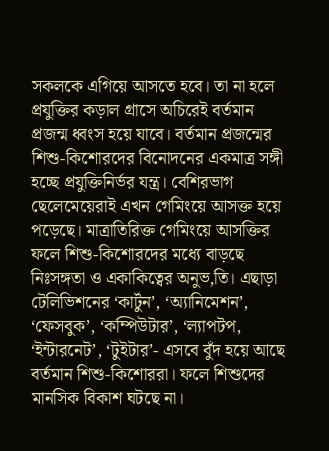সকলকে এগিয়ে আসতে হবে। তা না হলে প্রযুক্তির কড়াল গ্রাসে অচিরেই বর্তমান প্রজন্ম ধ্বংস হয়ে যাবে। বর্তমান প্রজন্মের শিশু-কিশোরদের বিনোদনের একমাত্র সঙ্গী হচ্ছে প্রযুক্তিনির্ভর যন্ত্র। বেশিরভাগ ছেলেমেয়েরাই এখন গেমিংয়ে আসক্ত হয়ে পড়েছে। মাত্রাতিরিক্ত গেমিংয়ে আসক্তির ফলে শিশু-কিশোরদের মধ্যে বাড়ছে নিঃসঙ্গতা ও একাকিত্বের অনুভ‚তি। এছাড়া টেলিভিশনের ‘কার্টুন’, ‘অ্যানিমেশন’, ‘ফেসবুক’, ‘কম্পিউটার’, ‘ল্যাপটপ, ‘ইন্টারনেট’, ‘টুইটার’- এসবে বুঁদ হয়ে আছে বর্তমান শিশু-কিশোররা। ফলে শিশুদের মানসিক বিকাশ ঘটছে না।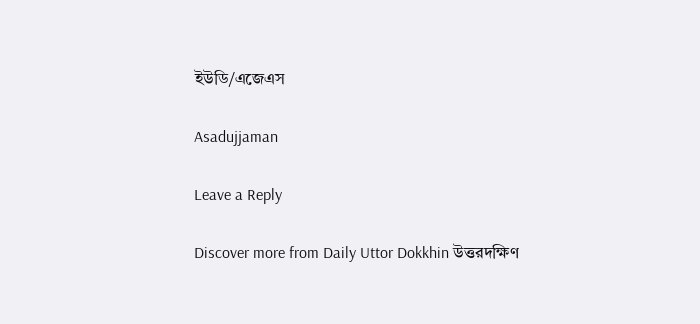ইউডি/এজেএস

Asadujjaman

Leave a Reply

Discover more from Daily Uttor Dokkhin উত্তরদক্ষিণ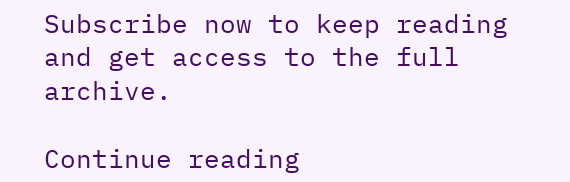Subscribe now to keep reading and get access to the full archive.

Continue reading